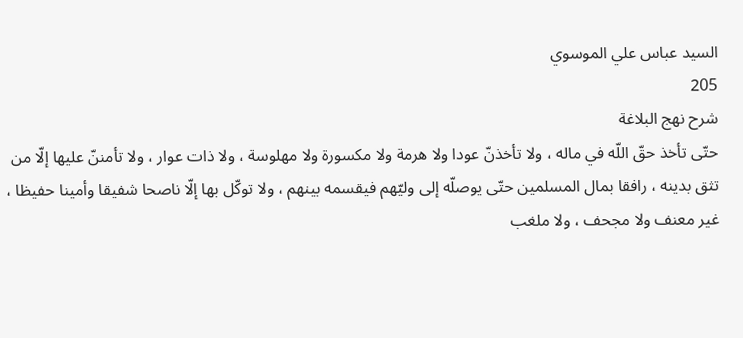السيد عباس علي الموسوي
205
شرح نهج البلاغة
حتّى تأخذ حقّ اللّه في ماله ، ولا تأخذنّ عودا ولا هرمة ولا مكسورة ولا مهلوسة ، ولا ذات عوار ، ولا تأمننّ عليها إلّا من تثق بدينه ، رافقا بمال المسلمين حتّى يوصلّه إلى وليّهم فيقسمه بينهم ، ولا توكّل بها إلّا ناصحا شفيقا وأمينا حفيظا ، غير معنف ولا مجحف ، ولا ملغب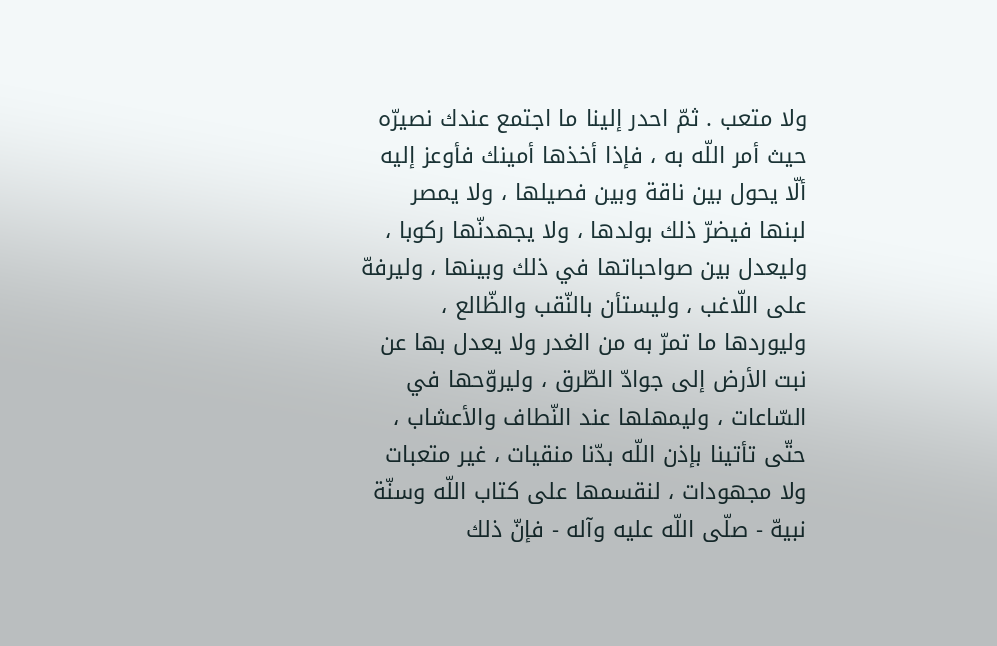ولا متعب . ثمّ احدر إلينا ما اجتمع عندك نصيرّه حيث أمر اللّه به ، فإذا أخذها أمينك فأوعز إليه ألّا يحول بين ناقة وبين فصيلها ، ولا يمصر لبنها فيضرّ ذلك بولدها ، ولا يجهدنّها ركوبا ، وليعدل بين صواحباتها في ذلك وبينها ، وليرفهّ على اللّاغب ، وليستأن بالنّقب والظّالع ، وليوردها ما تمرّ به من الغدر ولا يعدل بها عن نبت الأرض إلى جوادّ الطّرق ، وليروّحها في السّاعات ، وليمهلها عند النّطاف والأعشاب ، حتّى تأتينا بإذن اللّه بدّنا منقيات ، غير متعبات ولا مجهودات ، لنقسمها على كتاب اللّه وسنّة نبيهّ - صلّى اللّه عليه وآله - فإنّ ذلك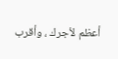أعظم لأجرك ، وأقرب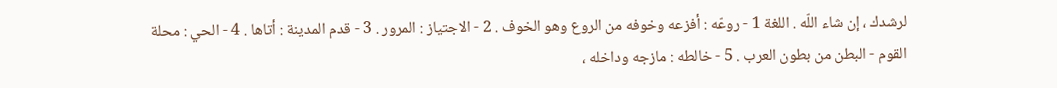لرشدك ، إن شاء اللّه . اللغة 1 - روعّه : أفزعه وخوفه من الروع وهو الخوف . 2 - الاجتياز : المرور . 3 - قدم المدينة : أتاها . 4 - الحي : محلة القوم - البطن من بطون العرب . 5 - خالطه : مازجه وداخله ،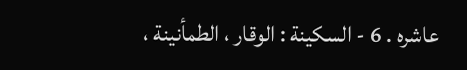عاشره . 6 - السكينة : الوقار ، الطمأنينة ،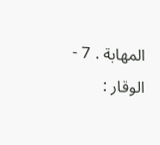المهابة . 7 - الوقار :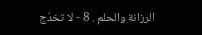الرزانة والحلم . 8 - لا تخدّج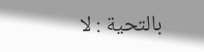بالتحية : لا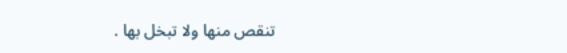تنقص منها ولا تبخل بها .